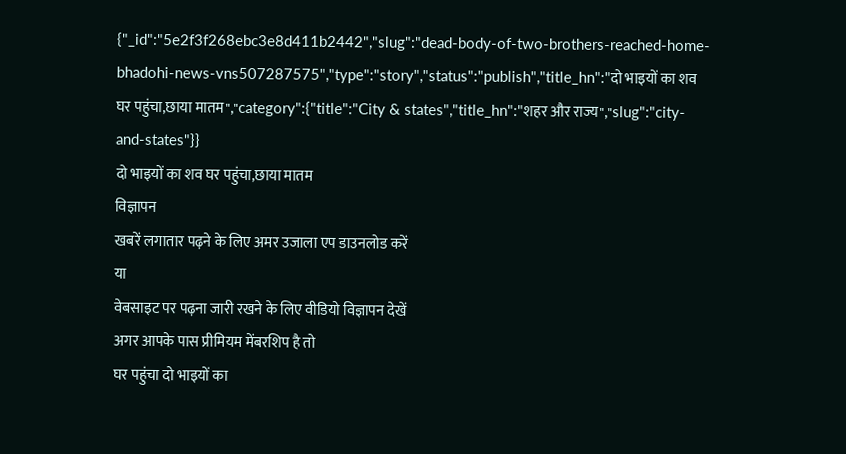{"_id":"5e2f3f268ebc3e8d411b2442","slug":"dead-body-of-two-brothers-reached-home-bhadohi-news-vns507287575","type":"story","status":"publish","title_hn":"दो भाइयों का शव घर पहुंचा,छाया मातम","category":{"title":"City & states","title_hn":"शहर और राज्य","slug":"city-and-states"}}
दो भाइयों का शव घर पहुंचा,छाया मातम
विज्ञापन
खबरें लगातार पढ़ने के लिए अमर उजाला एप डाउनलोड करें
या
वेबसाइट पर पढ़ना जारी रखने के लिए वीडियो विज्ञापन देखें
अगर आपके पास प्रीमियम मेंबरशिप है तो
घर पहुंचा दो भाइयों का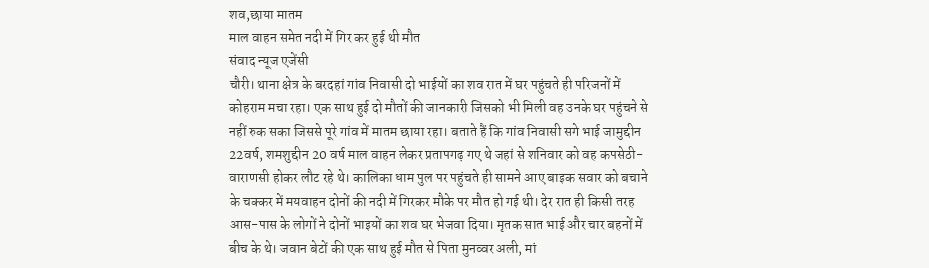शव,छाया मातम
माल वाहन समेत नदी में गिर कर हुई थी मौत
संवाद न्यूज एजेंसी
चौरी। थाना क्षेत्र के बरदहां गांव निवासी दो भाईयों का शव रात में घर पहुंचते ही परिजनों में कोहराम मचा रहा। एक साथ हुई दो मौतों की जानकारी जिसको भी मिली वह उनके घर पहुंचने से नहीं रुक सका जिससे पूरे गांव में मातम छाया रहा। बताते हैं कि गांव निवासी सगे भाई जामुद्दीन 22वर्ष, शमशुद्दीन 20 वर्ष माल वाहन लेकर प्रतापगढ़ गए थे जहां से शनिवार को वह कपसेठी-वाराणसी होकर लौट रहे थे। कालिका धाम पुल पर पहुंचते ही सामने आए बाइक सवार को बचाने के चक्कर में मयवाहन दोनों की नदी में गिरकर मौके पर मौत हो गई थी। देर रात ही किसी तरह आस-पास के लोगों ने दोनों भाइयों का शव घर भेजवा दिया। मृतक सात भाई और चार बहनों में बीच के थे। जवान बेटों की एक साथ हुई मौत से पिता मुनव्वर अली, मां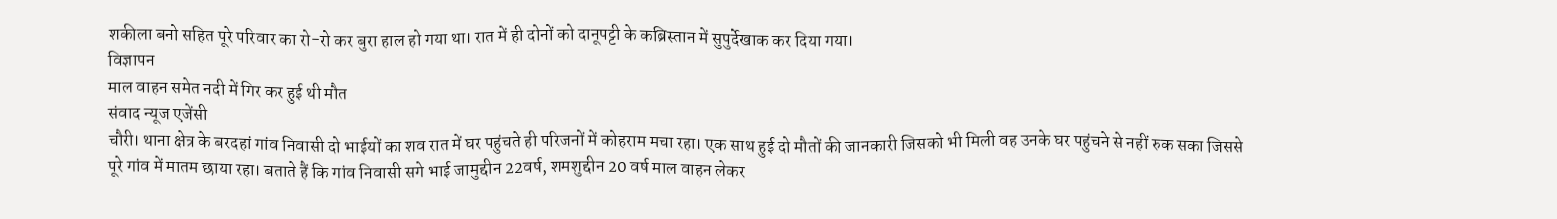शकीला बनो सहित पूरे परिवार का रो-रो कर बुरा हाल हो गया था। रात में ही दोनों को दानूपट्टी के कब्रिस्तान में सुपुर्देखाक कर दिया गया।
विज्ञापन
माल वाहन समेत नदी में गिर कर हुई थी मौत
संवाद न्यूज एजेंसी
चौरी। थाना क्षेत्र के बरदहां गांव निवासी दो भाईयों का शव रात में घर पहुंचते ही परिजनों में कोहराम मचा रहा। एक साथ हुई दो मौतों की जानकारी जिसको भी मिली वह उनके घर पहुंचने से नहीं रुक सका जिससे पूरे गांव में मातम छाया रहा। बताते हैं कि गांव निवासी सगे भाई जामुद्दीन 22वर्ष, शमशुद्दीन 20 वर्ष माल वाहन लेकर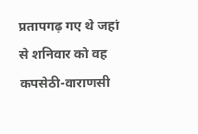प्रतापगढ़ गए थे जहां से शनिवार को वह कपसेठी-वाराणसी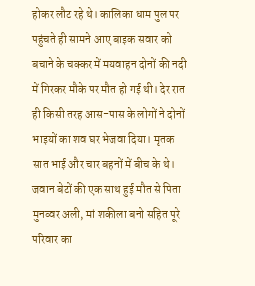होकर लौट रहे थे। कालिका धाम पुल पर पहुंचते ही सामने आए बाइक सवार को बचाने के चक्कर में मयवाहन दोनों की नदी में गिरकर मौके पर मौत हो गई थी। देर रात ही किसी तरह आस-पास के लोगों ने दोनों भाइयों का शव घर भेजवा दिया। मृतक सात भाई और चार बहनों में बीच के थे। जवान बेटों की एक साथ हुई मौत से पिता मुनव्वर अली, मां शकीला बनो सहित पूरे परिवार का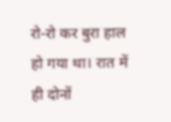रो-रो कर बुरा हाल हो गया था। रात में ही दोनों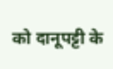को दानूपट्टी के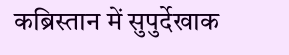कब्रिस्तान में सुपुर्देखाक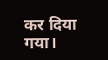कर दिया गया।